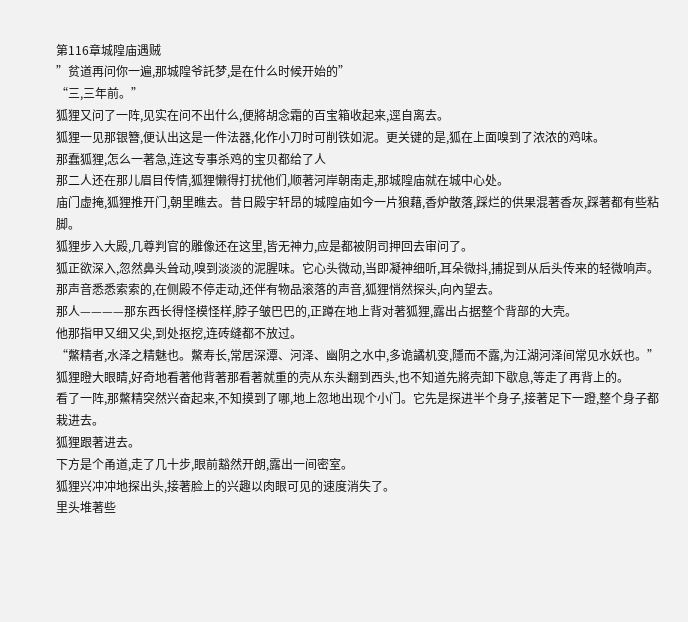第116章城隍庙遇贼
”贫道再问你一遍,那城隍爷託梦,是在什么时候开始的”
“三,三年前。”
狐狸又问了一阵,见实在问不出什么,便將胡念霜的百宝箱收起来,逕自离去。
狐狸一见那银簪,便认出这是一件法器,化作小刀时可削铁如泥。更关键的是,狐在上面嗅到了浓浓的鸡味。
那蠢狐狸,怎么一著急,连这专事杀鸡的宝贝都给了人
那二人还在那儿眉目传情,狐狸懒得打扰他们,顺著河岸朝南走,那城隍庙就在城中心处。
庙门虚掩,狐狸推开门,朝里瞧去。昔日殿宇轩昂的城隍庙如今一片狼藉,香炉散落,踩烂的供果混著香灰,踩著都有些粘脚。
狐狸步入大殿,几尊判官的雕像还在这里,皆无神力,应是都被阴司押回去审问了。
狐正欲深入,忽然鼻头耸动,嗅到淡淡的泥腥味。它心头微动,当即凝神细听,耳朵微抖,捕捉到从后头传来的轻微响声。
那声音悉悉索索的,在侧殿不停走动,还伴有物品滚落的声音,狐狸悄然探头,向內望去。
那人————那东西长得怪模怪样,脖子皱巴巴的,正蹲在地上背对著狐狸,露出占据整个背部的大壳。
他那指甲又细又尖,到处抠挖,连砖缝都不放过。
“鱉精者,水泽之精魅也。鱉寿长,常居深潭、河泽、幽阴之水中,多诡譎机变,隱而不露,为江湖河泽间常见水妖也。”
狐狸瞪大眼睛,好奇地看著他背著那看著就重的壳从东头翻到西头,也不知道先將壳卸下歇息,等走了再背上的。
看了一阵,那鱉精突然兴奋起来,不知摸到了哪,地上忽地出现个小门。它先是探进半个身子,接著足下一蹬,整个身子都栽进去。
狐狸跟著进去。
下方是个甬道,走了几十步,眼前豁然开朗,露出一间密室。
狐狸兴冲冲地探出头,接著脸上的兴趣以肉眼可见的速度消失了。
里头堆著些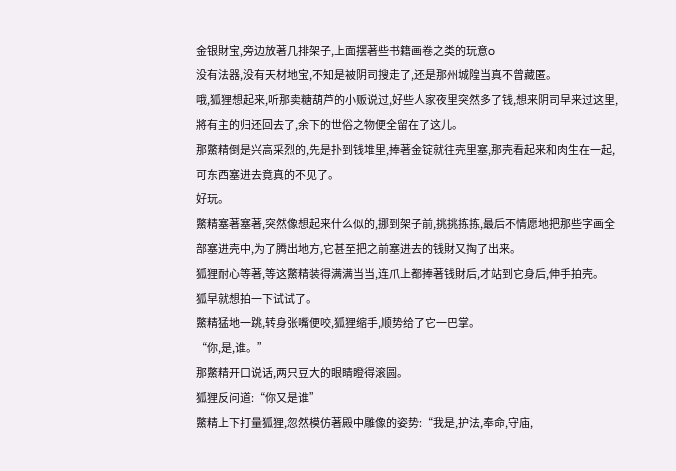金银財宝,旁边放著几排架子,上面摆著些书籍画卷之类的玩意o
没有法器,没有天材地宝,不知是被阴司搜走了,还是那州城隍当真不曾藏匿。
哦,狐狸想起来,听那卖糖葫芦的小贩说过,好些人家夜里突然多了钱,想来阴司早来过这里,將有主的归还回去了,余下的世俗之物便全留在了这儿。
那鱉精倒是兴高采烈的,先是扑到钱堆里,捧著金锭就往壳里塞,那壳看起来和肉生在一起,可东西塞进去竟真的不见了。
好玩。
鱉精塞著塞著,突然像想起来什么似的,挪到架子前,挑挑拣拣,最后不情愿地把那些字画全部塞进壳中,为了腾出地方,它甚至把之前塞进去的钱財又掏了出来。
狐狸耐心等著,等这鱉精装得满满当当,连爪上都捧著钱財后,才站到它身后,伸手拍壳。
狐早就想拍一下试试了。
鱉精猛地一跳,转身张嘴便咬,狐狸缩手,顺势给了它一巴掌。
“你,是,谁。”
那鱉精开口说话,两只豆大的眼睛瞪得滚圆。
狐狸反问道:“你又是谁”
鱉精上下打量狐狸,忽然模仿著殿中雕像的姿势:“我是,护法,奉命,守庙,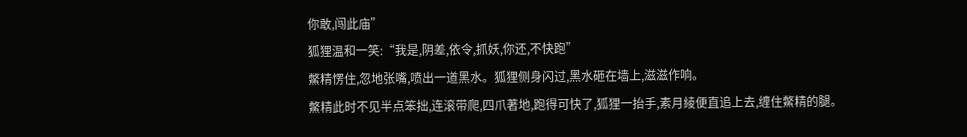你敢,闯此庙”
狐狸温和一笑:“我是,阴差,依令,抓妖,你还,不快跑”
鱉精愣住,忽地张嘴,喷出一道黑水。狐狸侧身闪过,黑水砸在墙上,滋滋作响。
鱉精此时不见半点笨拙,连滚带爬,四爪著地,跑得可快了,狐狸一抬手,素月綾便直追上去,缠住鱉精的腿。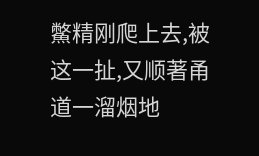鱉精刚爬上去,被这一扯,又顺著甬道一溜烟地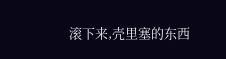滚下来,壳里塞的东西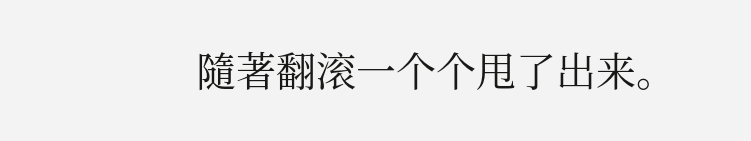隨著翻滚一个个甩了出来。